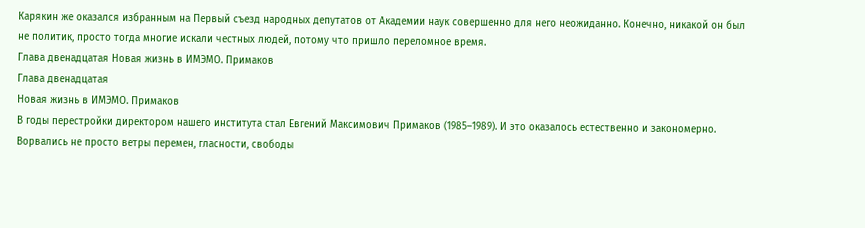Карякин же оказался избранным на Первый съезд народных депутатов от Академии наук совершенно для него неожиданно. Конечно, никакой он был не политик, просто тогда многие искали честных людей, потому что пришло переломное время.
Глава двенадцатая Новая жизнь в ИМЭМО. Примаков
Глава двенадцатая
Новая жизнь в ИМЭМО. Примаков
В годы перестройки директором нашего института стал Евгений Максимович Примаков (1985–1989). И это оказалось естественно и закономерно. Ворвались не просто ветры перемен, гласности, свободы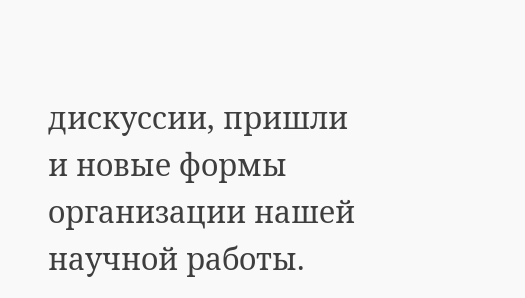дискуссии, пришли и новые формы организации нашей научной работы.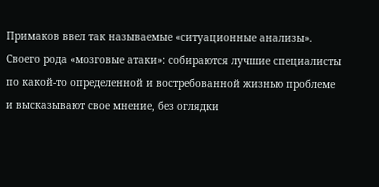Примаков ввел так называемые «ситуационные анализы». Своего рода «мозговые атаки»: собираются лучшие специалисты по какой-то определенной и востребованной жизнью проблеме и высказывают свое мнение, без оглядки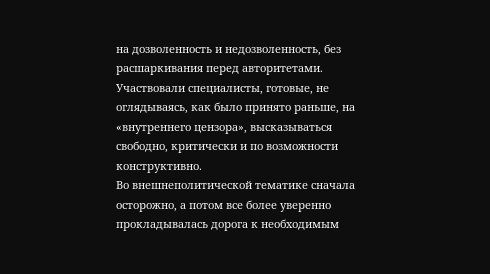на дозволенность и недозволенность, без расшаркивания перед авторитетами. Участвовали специалисты, готовые, не оглядываясь, как было принято раньше, на «внутреннего цензора», высказываться свободно, критически и по возможности конструктивно.
Во внешнеполитической тематике сначала осторожно, а потом все более уверенно прокладывалась дорога к необходимым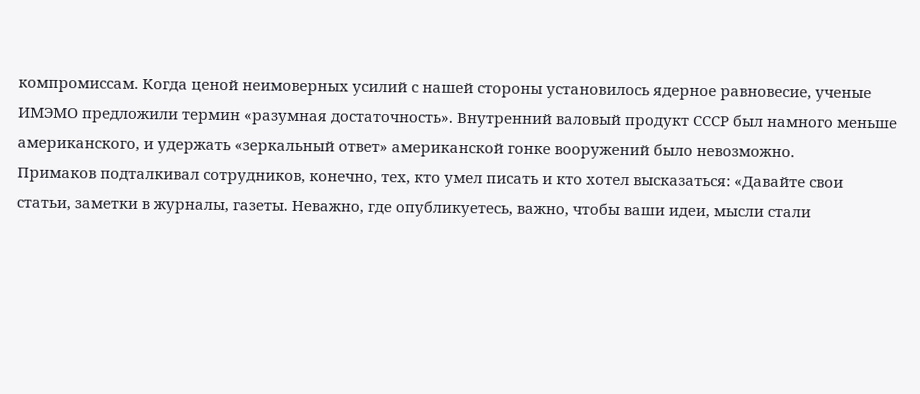компромиссам. Когда ценой неимоверных усилий с нашей стороны установилось ядерное равновесие, ученые ИМЭМО предложили термин «разумная достаточность». Внутренний валовый продукт СССР был намного меньше американского, и удержать «зеркальный ответ» американской гонке вооружений было невозможно.
Примаков подталкивал сотрудников, конечно, тех, кто умел писать и кто хотел высказаться: «Давайте свои статьи, заметки в журналы, газеты. Неважно, где опубликуетесь, важно, чтобы ваши идеи, мысли стали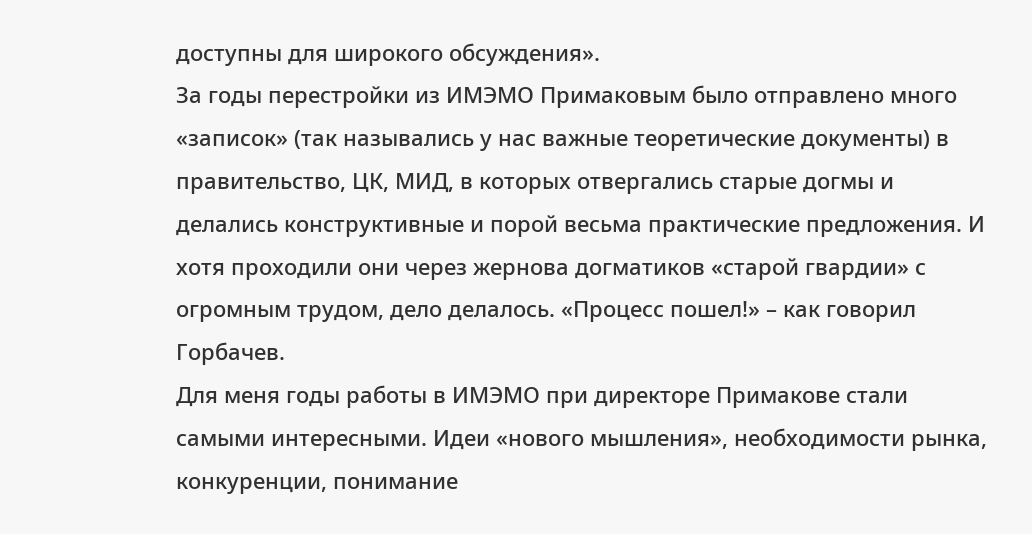доступны для широкого обсуждения».
За годы перестройки из ИМЭМО Примаковым было отправлено много «записок» (так назывались у нас важные теоретические документы) в правительство, ЦК, МИД, в которых отвергались старые догмы и делались конструктивные и порой весьма практические предложения. И хотя проходили они через жернова догматиков «старой гвардии» с огромным трудом, дело делалось. «Процесс пошел!» – как говорил Горбачев.
Для меня годы работы в ИМЭМО при директоре Примакове стали самыми интересными. Идеи «нового мышления», необходимости рынка, конкуренции, понимание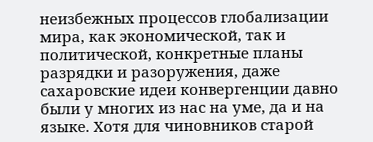неизбежных процессов глобализации мира, как экономической, так и политической, конкретные планы разрядки и разоружения, даже сахаровские идеи конвергенции давно были у многих из нас на уме, да и на языке. Хотя для чиновников старой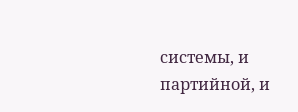системы, и партийной, и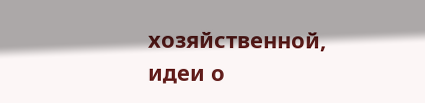хозяйственной, идеи о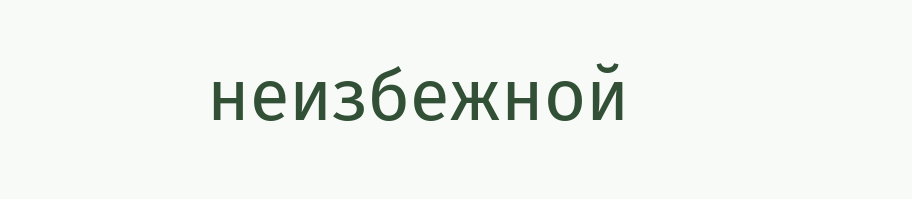неизбежной